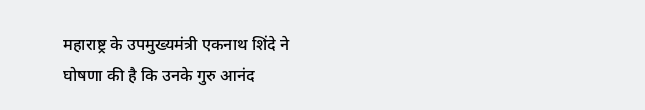महाराष्ट्र के उपमुख्यमंत्री एकनाथ शिंदे ने घोषणा की है कि उनके गुरु आनंद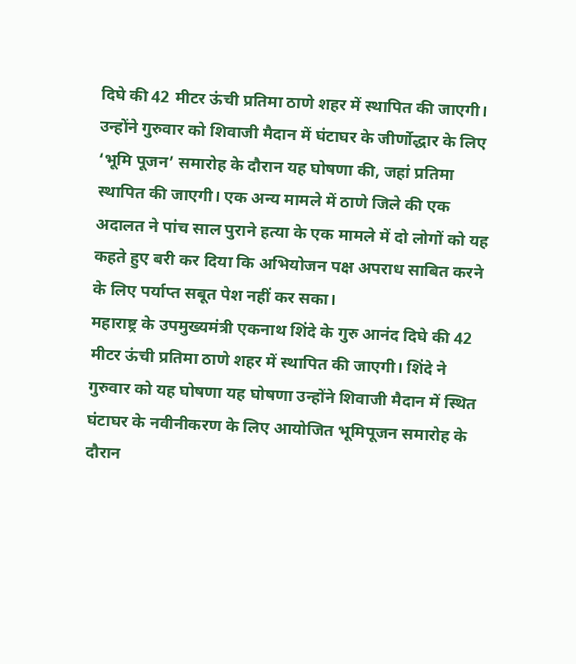दिघे की 42 मीटर ऊंची प्रतिमा ठाणे शहर में स्थापित की जाएगी। उन्होंने गुरुवार को शिवाजी मैदान में घंटाघर के जीर्णोद्धार के लिए ‘भूमि पूजन’ समारोह के दौरान यह घोषणा की, जहां प्रतिमा स्थापित की जाएगी। एक अन्य मामले में ठाणे जिले की एक अदालत ने पांच साल पुराने हत्या के एक मामले में दो लोगों को यह कहते हुए बरी कर दिया कि अभियोजन पक्ष अपराध साबित करने के लिए पर्याप्त सबूत पेश नहीं कर सका।
महाराष्ट्र के उपमुख्यमंत्री एकनाथ शिंदे के गुरु आनंद दिघे की 42 मीटर ऊंची प्रतिमा ठाणे शहर में स्थापित की जाएगी। शिंदे ने गुरुवार को यह घोषणा यह घोषणा उन्होंने शिवाजी मैदान में स्थित घंटाघर के नवीनीकरण के लिए आयोजित भूमिपूजन समारोह के दौरान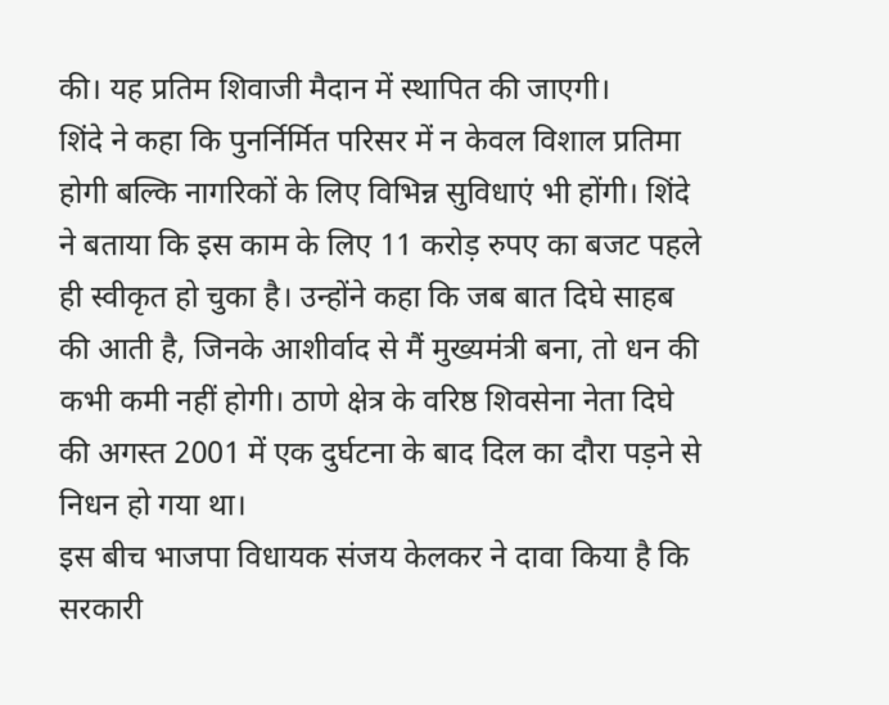की। यह प्रतिम शिवाजी मैदान में स्थापित की जाएगी।
शिंदे ने कहा कि पुनर्निर्मित परिसर में न केवल विशाल प्रतिमा होगी बल्कि नागरिकों के लिए विभिन्न सुविधाएं भी होंगी। शिंदे ने बताया कि इस काम के लिए 11 करोड़ रुपए का बजट पहले ही स्वीकृत हो चुका है। उन्होंने कहा कि जब बात दिघे साहब की आती है, जिनके आशीर्वाद से मैं मुख्यमंत्री बना, तो धन की कभी कमी नहीं होगी। ठाणे क्षेत्र के वरिष्ठ शिवसेना नेता दिघे की अगस्त 2001 में एक दुर्घटना के बाद दिल का दौरा पड़ने से निधन हो गया था।
इस बीच भाजपा विधायक संजय केलकर ने दावा किया है कि सरकारी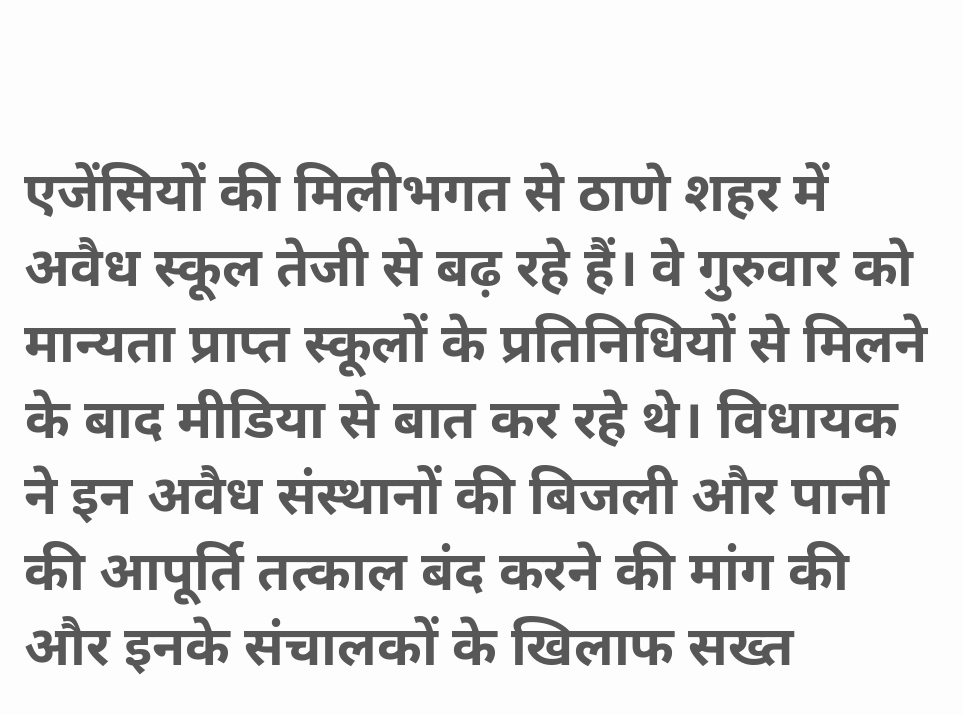एजेंसियों की मिलीभगत से ठाणे शहर में अवैध स्कूल तेजी से बढ़ रहे हैं। वे गुरुवार को मान्यता प्राप्त स्कूलों के प्रतिनिधियों से मिलने के बाद मीडिया से बात कर रहे थे। विधायक ने इन अवैध संस्थानों की बिजली और पानी की आपूर्ति तत्काल बंद करने की मांग की और इनके संचालकों के खिलाफ सख्त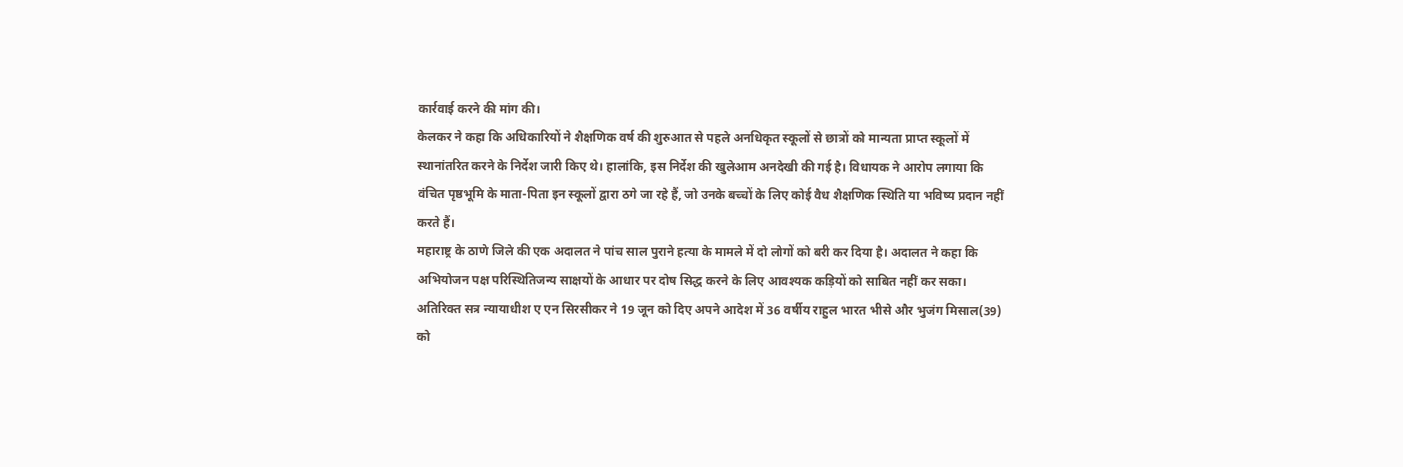कार्रवाई करने की मांग की।
केलकर ने कहा कि अधिकारियों ने शैक्षणिक वर्ष की शुरुआत से पहले अनधिकृत स्कूलों से छात्रों को मान्यता प्राप्त स्कूलों में स्थानांतरित करने के निर्देश जारी किए थे। हालांकि, इस निर्देश की खुलेआम अनदेखी की गई है। विधायक ने आरोप लगाया कि वंचित पृष्ठभूमि के माता-पिता इन स्कूलों द्वारा ठगे जा रहे हैं, जो उनके बच्चों के लिए कोई वैध शैक्षणिक स्थिति या भविष्य प्रदान नहीं करते हैं।
महाराष्ट्र के ठाणे जिले की एक अदालत ने पांच साल पुराने हत्या के मामले में दो लोगों को बरी कर दिया है। अदालत ने कहा कि अभियोजन पक्ष परिस्थितिजन्य साक्षयों के आधार पर दोष सिद्ध करने के लिए आवश्यक कड़ियों को साबित नहीं कर सका। अतिरिक्त सत्र न्यायाधीश ए एन सिरसीकर ने 19 जून को दिए अपने आदेश में 36 वर्षीय राहुल भारत भीसे और भुजंग मिसाल(39) को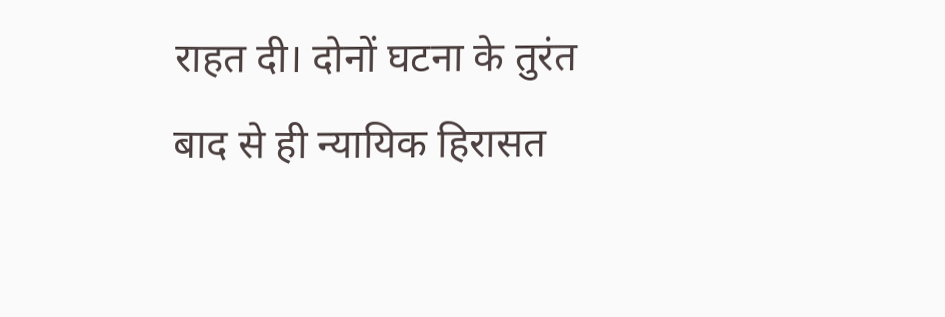राहत दी। दोनों घटना के तुरंत बाद से ही न्यायिक हिरासत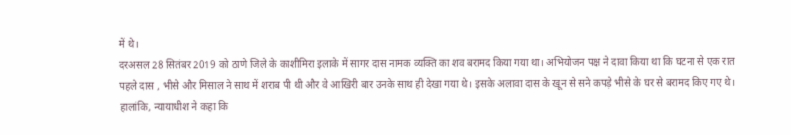में थे।
दरअसल 28 सितंबर 2019 को ठाणे जिले के काशीमिरा इलाके में सागर दास नामक व्यक्ति का शव बरामद किया गया था। अभियोजन पक्ष ने दावा किया था कि घटना से एक रात पहले दास , भीसे और मिसाल ने साथ में शराब पी थी और वे आखिरी बार उनके साथ ही देखा गया थे। इसके अलावा दास के खून से सने कपड़े भीसे के घर से बरामद किए गए थे।
हालांकि, न्यायाधीश ने कहा कि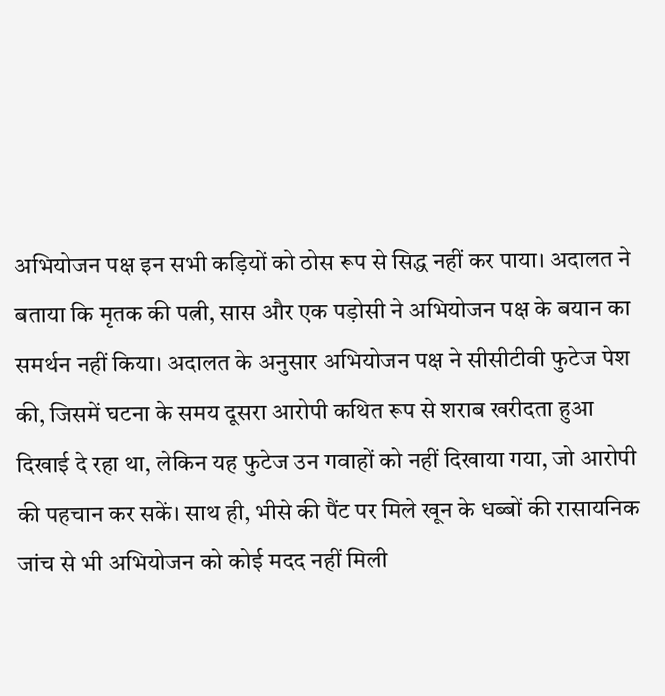अभियोजन पक्ष इन सभी कड़ियों को ठोस रूप से सिद्ध नहीं कर पाया। अदालत ने बताया कि मृतक की पत्नी, सास और एक पड़ोसी ने अभियोजन पक्ष के बयान का समर्थन नहीं किया। अदालत के अनुसार अभियोजन पक्ष ने सीसीटीवी फुटेज पेश की, जिसमें घटना के समय दूसरा आरोपी कथित रूप से शराब खरीदता हुआ दिखाई दे रहा था, लेकिन यह फुटेज उन गवाहों को नहीं दिखाया गया, जो आरोपी की पहचान कर सकें। साथ ही, भीसे की पैंट पर मिले खून के धब्बों की रासायनिक जांच से भी अभियोजन को कोई मदद नहीं मिली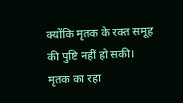क्योंकि मृतक के रक्त समूह की पुष्टि नहीं हो सकी।
मृतक का रहा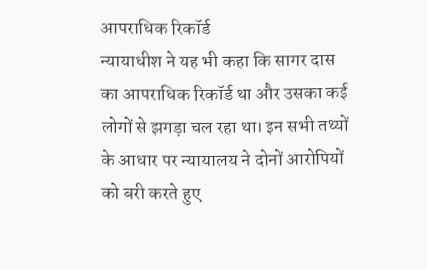आपराधिक रिकॉर्ड
न्यायाधीश ने यह भी कहा कि सागर दास का आपराधिक रिकॉर्ड था और उसका कई लोगों से झगड़ा चल रहा था। इन सभी तथ्यों के आधार पर न्यायालय ने दोनों आरोपियों को बरी करते हुए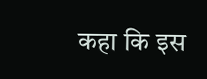कहा कि इस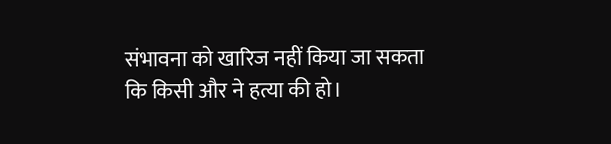संभावना को खारिज नहीं किया जा सकता कि किसी और ने हत्या की हो।